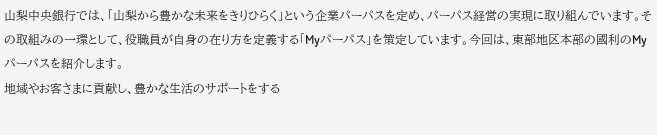山梨中央銀行では、「山梨から豊かな未来をきりひらく」という企業パーパスを定め、パーパス経営の実現に取り組んでいます。その取組みの一環として、役職員が自身の在り方を定義する「Myパーパス」を策定しています。今回は、東部地区本部の國利のMyパーパスを紹介します。
地域やお客さまに貢献し、豊かな生活のサポートをする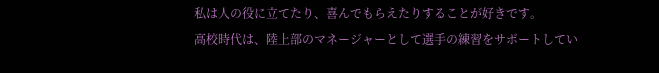私は人の役に立てたり、喜んでもらえたりすることが好きです。
高校時代は、陸上部のマネージャーとして選手の練習をサポートしてい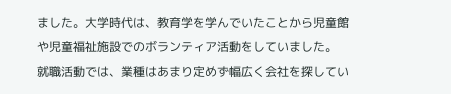ました。大学時代は、教育学を学んでいたことから児童館や児童福祉施設でのボランティア活動をしていました。
就職活動では、業種はあまり定めず幅広く会社を探してい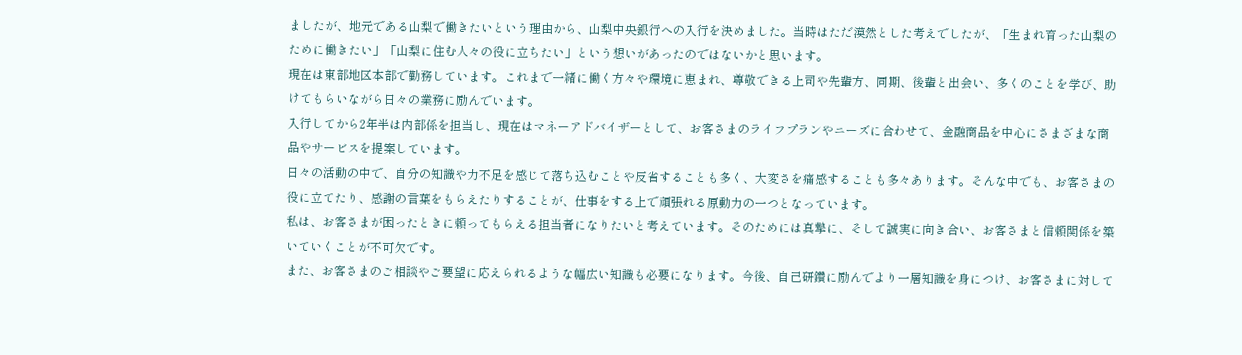ましたが、地元である山梨で働きたいという理由から、山梨中央銀行への入行を決めました。当時はただ漠然とした考えでしたが、「生まれ育った山梨のために働きたい」「山梨に住む人々の役に立ちたい」という想いがあったのではないかと思います。
現在は東部地区本部で勤務しています。これまで一緒に働く方々や環境に恵まれ、尊敬できる上司や先輩方、同期、後輩と出会い、多くのことを学び、助けてもらいながら日々の業務に励んでいます。
入行してから2年半は内部係を担当し、現在はマネーアドバイザーとして、お客さまのライフプランやニーズに合わせて、金融商品を中心にさまざまな商品やサービスを提案しています。
日々の活動の中で、自分の知識や力不足を感じて落ち込むことや反省することも多く、大変さを痛感することも多々あります。そんな中でも、お客さまの役に立てたり、感謝の言葉をもらえたりすることが、仕事をする上で頑張れる原動力の一つとなっています。
私は、お客さまが困ったときに頼ってもらえる担当者になりたいと考えています。そのためには真摯に、そして誠実に向き合い、お客さまと信頼関係を築いていくことが不可欠です。
また、お客さまのご相談やご要望に応えられるような幅広い知識も必要になります。今後、自己研鑽に励んでより一層知識を身につけ、お客さまに対して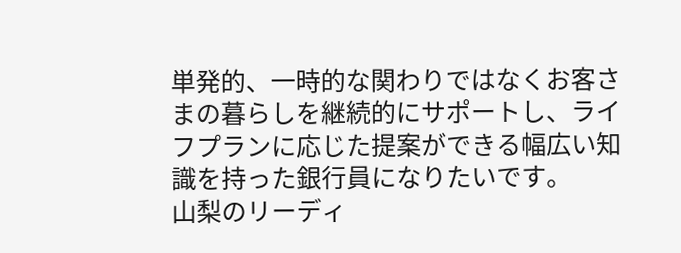単発的、一時的な関わりではなくお客さまの暮らしを継続的にサポートし、ライフプランに応じた提案ができる幅広い知識を持った銀行員になりたいです。
山梨のリーディ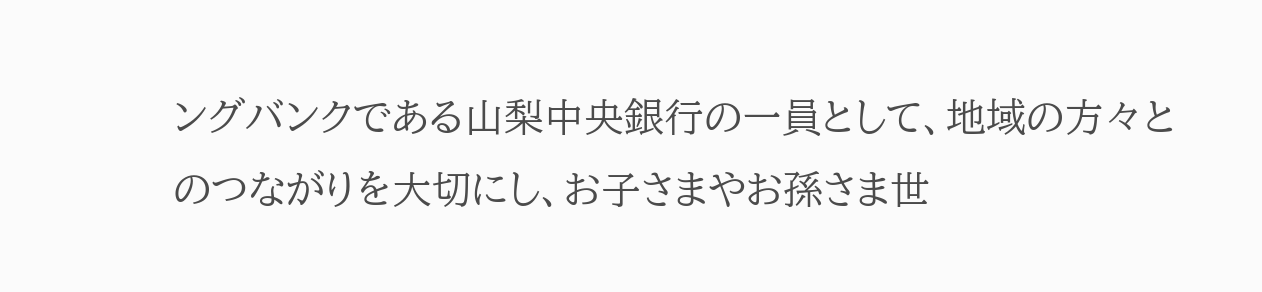ングバンクである山梨中央銀行の一員として、地域の方々とのつながりを大切にし、お子さまやお孫さま世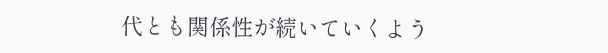代とも関係性が続いていくよう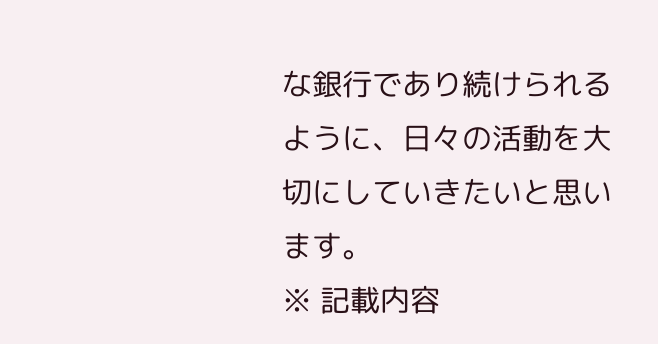な銀行であり続けられるように、日々の活動を大切にしていきたいと思います。
※ 記載内容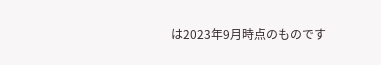は2023年9月時点のものです